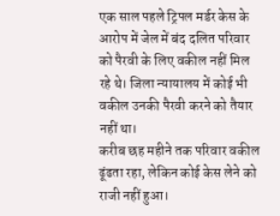एक साल पहले ट्रिपल मर्डर केस के आरोप में जेल में बंद दलित परिवार को पैरवी के लिए वकील नहीं मिल रहे थे। जिला न्यायालय में कोई भी वकील उनकी पैरवी करने को तैयार नहीं था।
करीब छह महीने तक परिवार वकील ढूंढता रहा, लेकिन कोई केस लेने को राजी नहीं हुआ।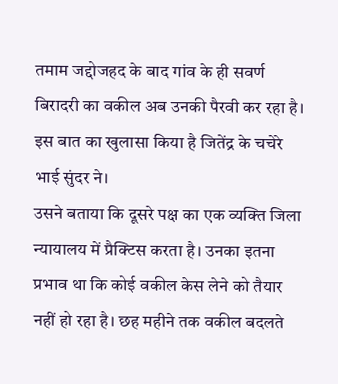तमाम जद्दोजहद के बाद गांव के ही सवर्ण बिरादरी का वकील अब उनकी पैरवी कर रहा है। इस बात का खुलासा किया है जितेंद्र के चचेरे भाई सुंदर ने।
उसने बताया कि दूसरे पक्ष का एक व्यक्ति जिला न्यायालय में प्रैक्टिस करता है। उनका इतना प्रभाव था कि कोई वकील केस लेने को तैयार नहीं हो रहा है। छह महीने तक वकील बदलते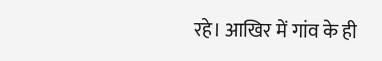रहे। आखिर में गांव के ही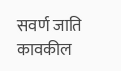सवर्ण जाति कावकील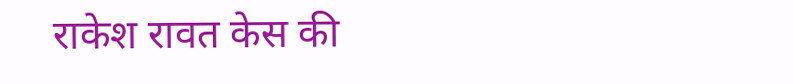राकेश रावत केस की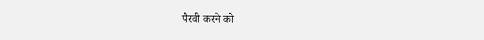पैरवी करने को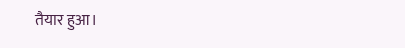तैयार हुआ।